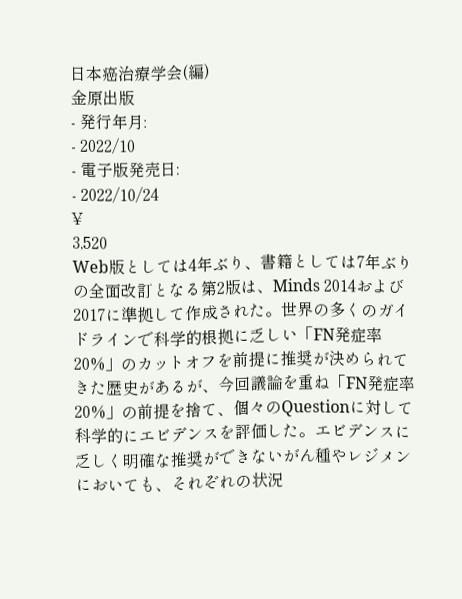日本癌治療学会(編)
金原出版
- 発行年月:
- 2022/10
- 電子版発売日:
- 2022/10/24
¥
3,520
Web版としては4年ぶり、書籍としては7年ぶりの全面改訂となる第2版は、Minds 2014および2017に準拠して作成された。世界の多くのガイドラインで科学的根拠に乏しい「FN発症率20%」のカットオフを前提に推奨が決められてきた歴史があるが、今回議論を重ね「FN発症率20%」の前提を捨て、個々のQuestionに対して科学的にエビデンスを評価した。エビデンスに乏しく明確な推奨ができないがん種やレジメンにおいても、それぞれの状況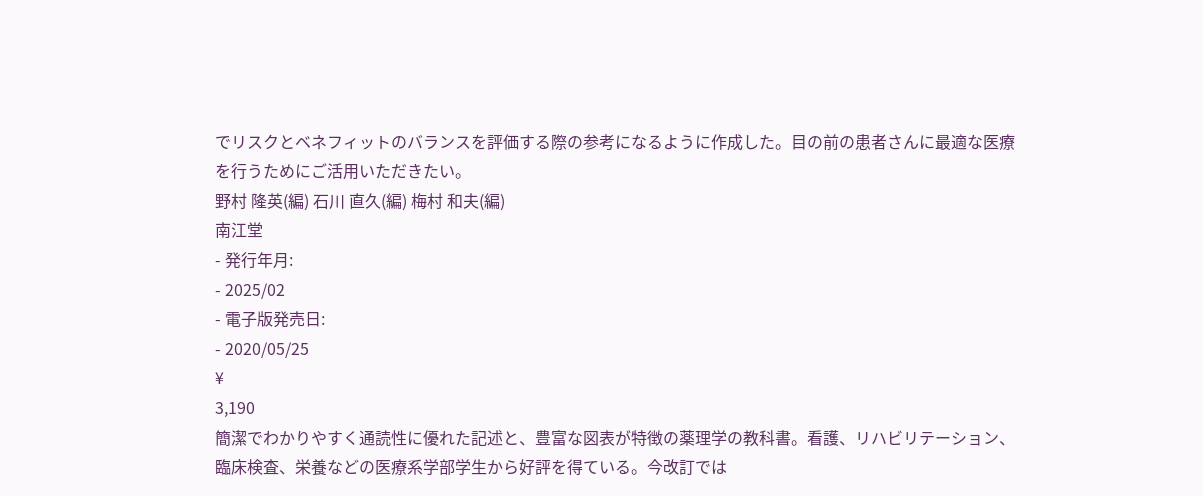でリスクとベネフィットのバランスを評価する際の参考になるように作成した。目の前の患者さんに最適な医療を行うためにご活用いただきたい。
野村 隆英(編) 石川 直久(編) 梅村 和夫(編)
南江堂
- 発行年月:
- 2025/02
- 電子版発売日:
- 2020/05/25
¥
3,190
簡潔でわかりやすく通読性に優れた記述と、豊富な図表が特徴の薬理学の教科書。看護、リハビリテーション、臨床検査、栄養などの医療系学部学生から好評を得ている。今改訂では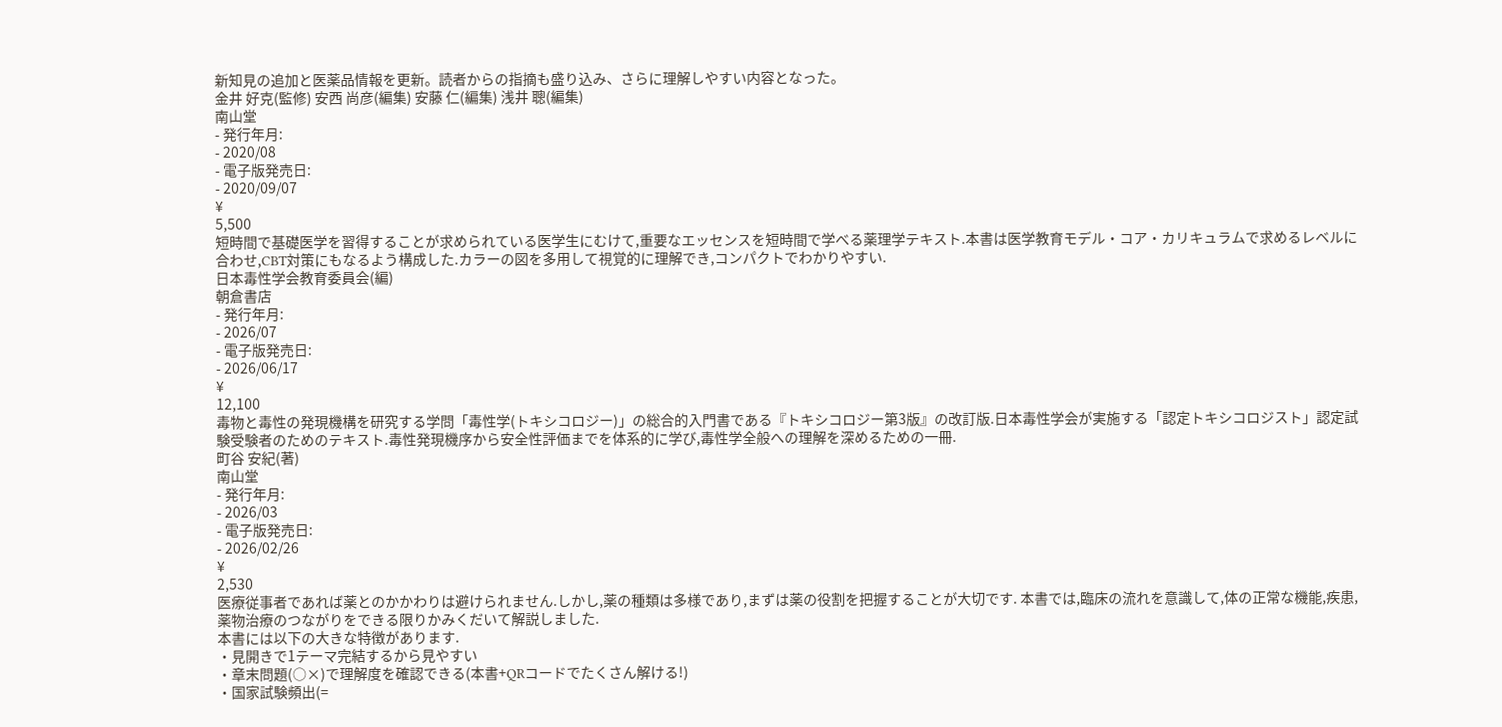新知見の追加と医薬品情報を更新。読者からの指摘も盛り込み、さらに理解しやすい内容となった。
金井 好克(監修) 安西 尚彦(編集) 安藤 仁(編集) 浅井 聰(編集)
南山堂
- 発行年月:
- 2020/08
- 電子版発売日:
- 2020/09/07
¥
5,500
短時間で基礎医学を習得することが求められている医学生にむけて,重要なエッセンスを短時間で学べる薬理学テキスト.本書は医学教育モデル・コア・カリキュラムで求めるレベルに合わせ,CBT対策にもなるよう構成した.カラーの図を多用して視覚的に理解でき,コンパクトでわかりやすい.
日本毒性学会教育委員会(編)
朝倉書店
- 発行年月:
- 2026/07
- 電子版発売日:
- 2026/06/17
¥
12,100
毒物と毒性の発現機構を研究する学問「毒性学(トキシコロジー)」の総合的入門書である『トキシコロジー第3版』の改訂版.日本毒性学会が実施する「認定トキシコロジスト」認定試験受験者のためのテキスト.毒性発現機序から安全性評価までを体系的に学び,毒性学全般への理解を深めるための一冊.
町谷 安紀(著)
南山堂
- 発行年月:
- 2026/03
- 電子版発売日:
- 2026/02/26
¥
2,530
医療従事者であれば薬とのかかわりは避けられません.しかし,薬の種類は多様であり,まずは薬の役割を把握することが大切です. 本書では,臨床の流れを意識して,体の正常な機能,疾患,薬物治療のつながりをできる限りかみくだいて解説しました.
本書には以下の大きな特徴があります.
・見開きで1テーマ完結するから見やすい
・章末問題(○×)で理解度を確認できる(本書+QRコードでたくさん解ける!)
・国家試験頻出(=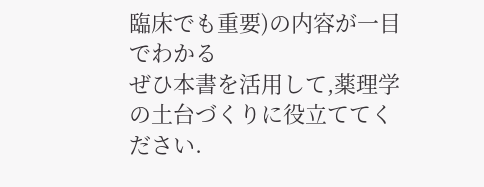臨床でも重要)の内容が一目でわかる
ぜひ本書を活用して,薬理学の土台づくりに役立ててください.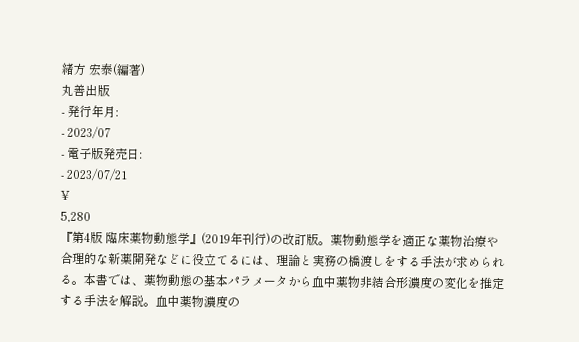緒方 宏泰(編著)
丸善出版
- 発行年月:
- 2023/07
- 電子版発売日:
- 2023/07/21
¥
5,280
『第4版 臨床薬物動態学』(2019年刊行)の改訂版。薬物動態学を適正な薬物治療や合理的な新薬開発などに役立てるには、理論と実務の橋渡しをする手法が求められる。本書では、薬物動態の基本パラメータから血中薬物非結合形濃度の変化を推定する手法を解説。血中薬物濃度の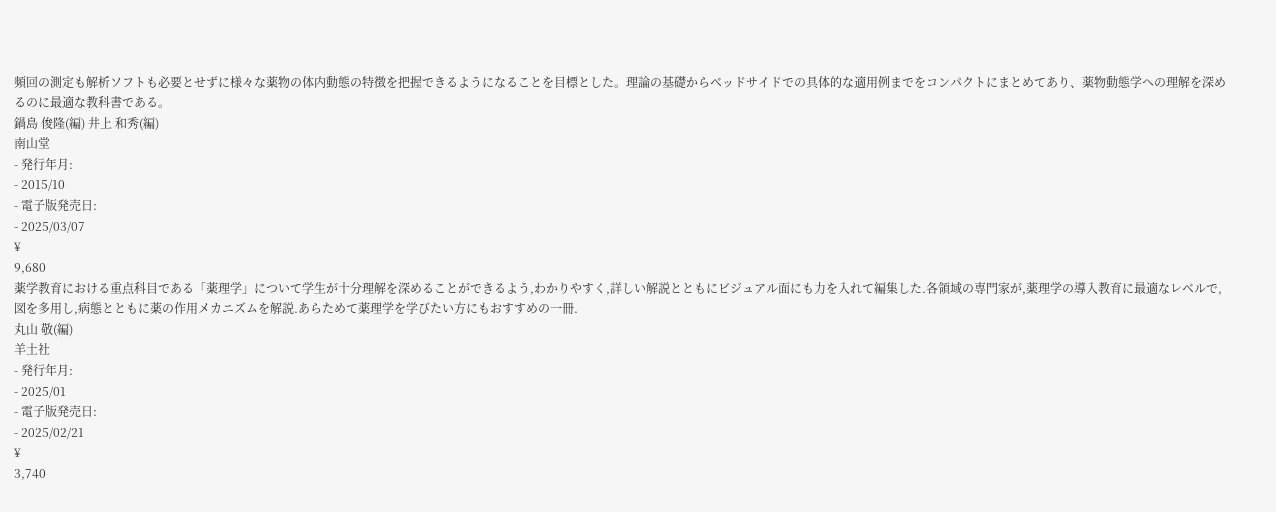頻回の測定も解析ソフトも必要とせずに様々な薬物の体内動態の特徴を把握できるようになることを目標とした。理論の基礎からベッドサイドでの具体的な適用例までをコンパクトにまとめてあり、薬物動態学への理解を深めるのに最適な教科書である。
鍋島 俊隆(編) 井上 和秀(編)
南山堂
- 発行年月:
- 2015/10
- 電子版発売日:
- 2025/03/07
¥
9,680
薬学教育における重点科目である「薬理学」について学生が十分理解を深めることができるよう,わかりやすく,詳しい解説とともにビジュアル面にも力を入れて編集した.各領域の専門家が,薬理学の導入教育に最適なレベルで,図を多用し,病態とともに薬の作用メカニズムを解説.あらためて薬理学を学びたい方にもおすすめの一冊.
丸山 敬(編)
羊土社
- 発行年月:
- 2025/01
- 電子版発売日:
- 2025/02/21
¥
3,740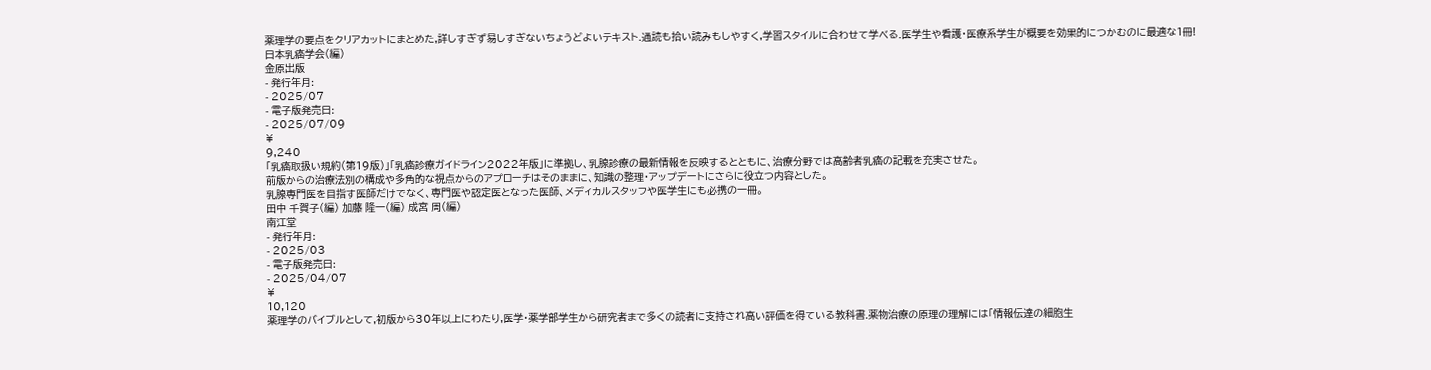薬理学の要点をクリアカットにまとめた,詳しすぎず易しすぎないちょうどよいテキスト.通読も拾い読みもしやすく,学習スタイルに合わせて学べる.医学生や看護・医療系学生が概要を効果的につかむのに最適な1冊!
日本乳癌学会(編)
金原出版
- 発行年月:
- 2025/07
- 電子版発売日:
- 2025/07/09
¥
9,240
「乳癌取扱い規約(第19版)」「乳癌診療ガイドライン2022年版」に準拠し、乳腺診療の最新情報を反映するとともに、治療分野では高齢者乳癌の記載を充実させた。
前版からの治療法別の構成や多角的な視点からのアプローチはそのままに、知識の整理・アップデートにさらに役立つ内容とした。
乳腺専門医を目指す医師だけでなく、専門医や認定医となった医師、メディカルスタッフや医学生にも必携の一冊。
田中 千賀子(編) 加藤 隆一(編) 成宮 周(編)
南江堂
- 発行年月:
- 2025/03
- 電子版発売日:
- 2025/04/07
¥
10,120
薬理学のバイブルとして,初版から30年以上にわたり,医学・薬学部学生から研究者まで多くの読者に支持され高い評価を得ている教科書.薬物治療の原理の理解には「情報伝達の細胞生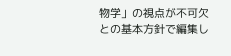物学」の視点が不可欠との基本方針で編集し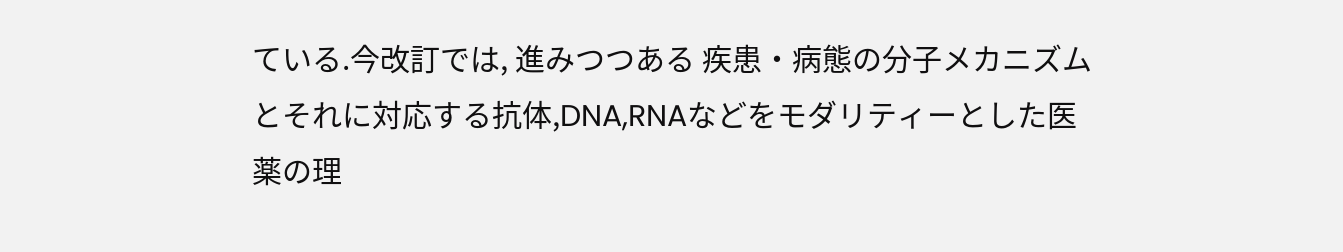ている.今改訂では, 進みつつある 疾患・病態の分子メカニズムとそれに対応する抗体,DNA,RNAなどをモダリティーとした医薬の理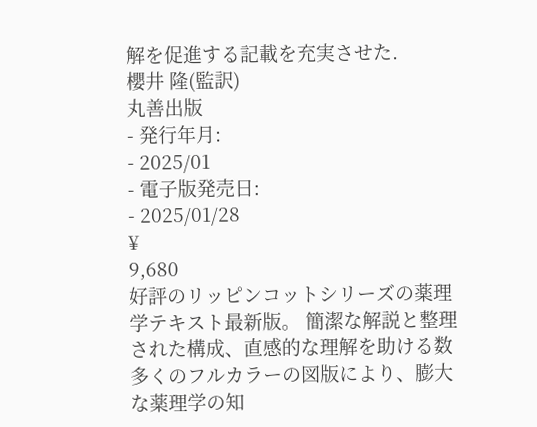解を促進する記載を充実させた.
櫻井 隆(監訳)
丸善出版
- 発行年月:
- 2025/01
- 電子版発売日:
- 2025/01/28
¥
9,680
好評のリッピンコットシリーズの薬理学テキスト最新版。 簡潔な解説と整理された構成、直感的な理解を助ける数多くのフルカラーの図版により、膨大な薬理学の知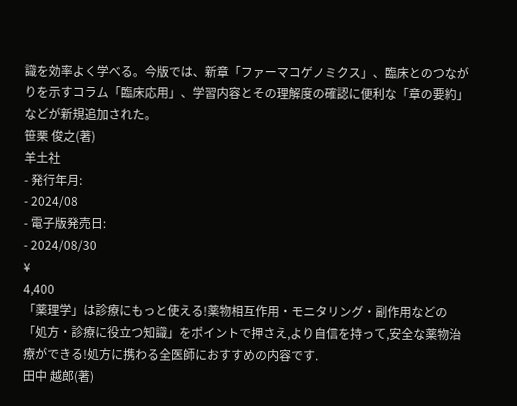識を効率よく学べる。今版では、新章「ファーマコゲノミクス」、臨床とのつながりを示すコラム「臨床応用」、学習内容とその理解度の確認に便利な「章の要約」などが新規追加された。
笹栗 俊之(著)
羊土社
- 発行年月:
- 2024/08
- 電子版発売日:
- 2024/08/30
¥
4,400
「薬理学」は診療にもっと使える!薬物相互作用・モニタリング・副作用などの「処方・診療に役立つ知識」をポイントで押さえ,より自信を持って,安全な薬物治療ができる!処方に携わる全医師におすすめの内容です.
田中 越郎(著)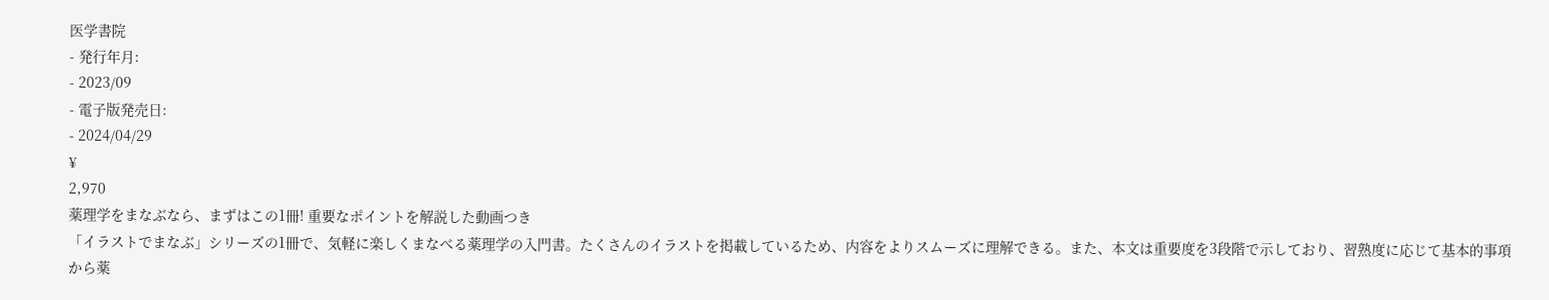医学書院
- 発行年月:
- 2023/09
- 電子版発売日:
- 2024/04/29
¥
2,970
薬理学をまなぶなら、まずはこの1冊! 重要なポイントを解説した動画つき
「イラストでまなぶ」シリーズの1冊で、気軽に楽しくまなべる薬理学の入門書。たくさんのイラストを掲載しているため、内容をよりスムーズに理解できる。また、本文は重要度を3段階で示しており、習熟度に応じて基本的事項から薬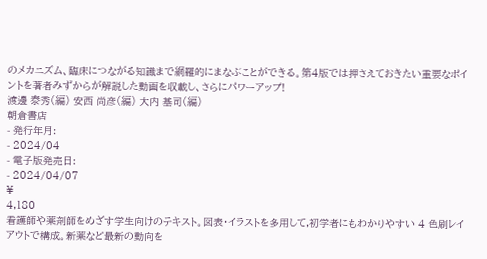のメカニズム、臨床につながる知識まで網羅的にまなぶことができる。第4版では押さえておきたい重要なポイントを著者みずからが解説した動画を収載し、さらにパワーアップ!
渡邊 泰秀(編) 安西 尚彦(編) 大内 基司(編)
朝倉書店
- 発行年月:
- 2024/04
- 電子版発売日:
- 2024/04/07
¥
4,180
看護師や薬剤師をめざす学生向けのテキスト。図表・イラストを多用して,初学者にもわかりやすい 4 色刷レイアウトで構成。新薬など最新の動向を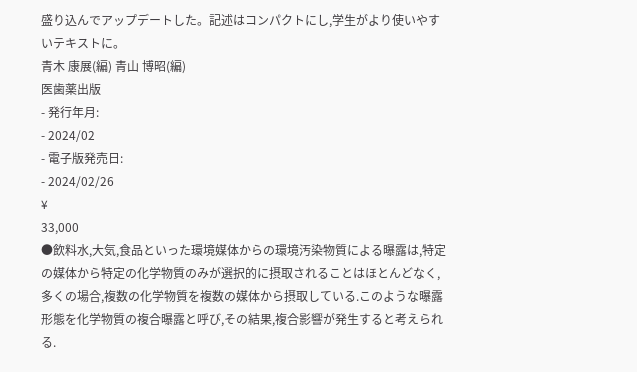盛り込んでアップデートした。記述はコンパクトにし,学生がより使いやすいテキストに。
青木 康展(編) 青山 博昭(編)
医歯薬出版
- 発行年月:
- 2024/02
- 電子版発売日:
- 2024/02/26
¥
33,000
●飲料水,大気,食品といった環境媒体からの環境汚染物質による曝露は,特定の媒体から特定の化学物質のみが選択的に摂取されることはほとんどなく,多くの場合,複数の化学物質を複数の媒体から摂取している.このような曝露形態を化学物質の複合曝露と呼び,その結果,複合影響が発生すると考えられる.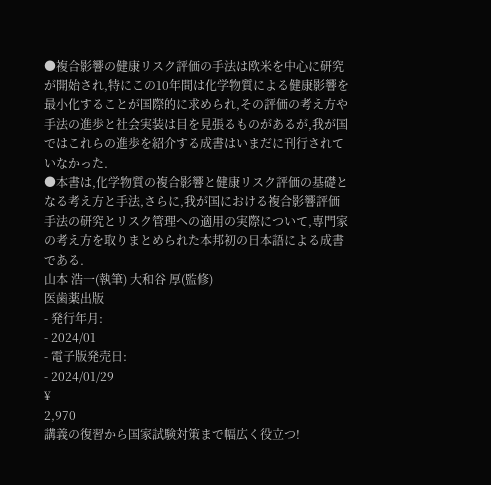●複合影響の健康リスク評価の手法は欧米を中心に研究が開始され,特にこの10年間は化学物質による健康影響を最小化することが国際的に求められ,その評価の考え方や手法の進歩と社会実装は目を見張るものがあるが,我が国ではこれらの進歩を紹介する成書はいまだに刊行されていなかった.
●本書は,化学物質の複合影響と健康リスク評価の基礎となる考え方と手法,さらに,我が国における複合影響評価手法の研究とリスク管理への適用の実際について,専門家の考え方を取りまとめられた本邦初の日本語による成書である.
山本 浩一(執筆) 大和谷 厚(監修)
医歯薬出版
- 発行年月:
- 2024/01
- 電子版発売日:
- 2024/01/29
¥
2,970
講義の復習から国家試験対策まで幅広く役立つ!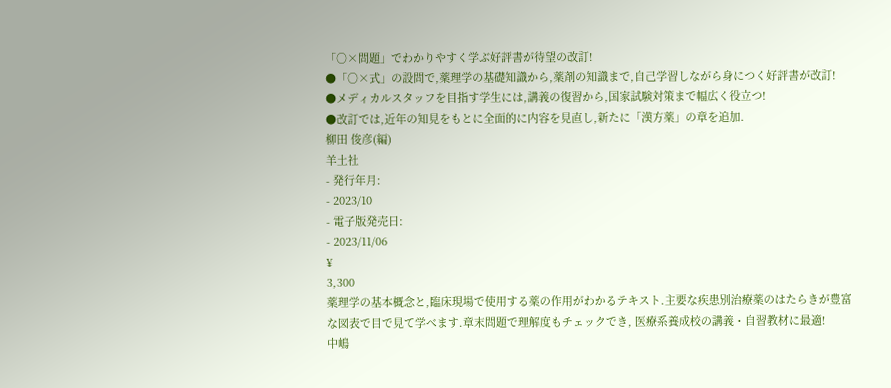「○×問題」でわかりやすく学ぶ好評書が待望の改訂!
●「○×式」の設問で,薬理学の基礎知識から,薬剤の知識まで,自己学習しながら身につく好評書が改訂!
●メディカルスタッフを目指す学生には,講義の復習から,国家試験対策まで幅広く役立つ!
●改訂では,近年の知見をもとに全面的に内容を見直し,新たに「漢方薬」の章を追加.
柳田 俊彦(編)
羊土社
- 発行年月:
- 2023/10
- 電子版発売日:
- 2023/11/06
¥
3,300
薬理学の基本概念と,臨床現場で使用する薬の作用がわかるテキスト.主要な疾患別治療薬のはたらきが豊富な図表で目で見て学べます.章末問題で理解度もチェックでき, 医療系養成校の講義・自習教材に最適!
中嶋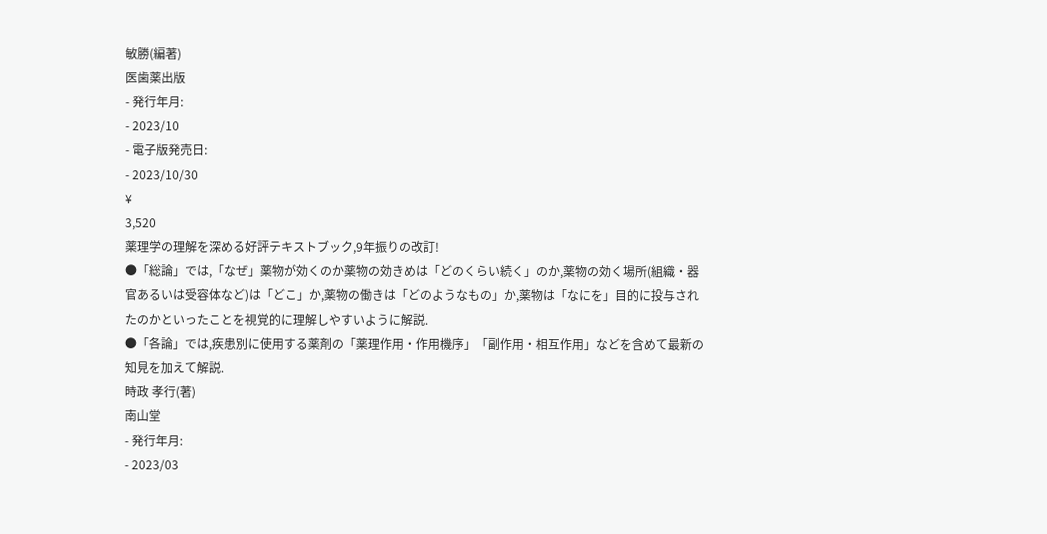敏勝(編著)
医歯薬出版
- 発行年月:
- 2023/10
- 電子版発売日:
- 2023/10/30
¥
3,520
薬理学の理解を深める好評テキストブック,9年振りの改訂!
●「総論」では,「なぜ」薬物が効くのか薬物の効きめは「どのくらい続く」のか,薬物の効く場所(組織・器官あるいは受容体など)は「どこ」か,薬物の働きは「どのようなもの」か,薬物は「なにを」目的に投与されたのかといったことを視覚的に理解しやすいように解説.
●「各論」では,疾患別に使用する薬剤の「薬理作用・作用機序」「副作用・相互作用」などを含めて最新の知見を加えて解説.
時政 孝行(著)
南山堂
- 発行年月:
- 2023/03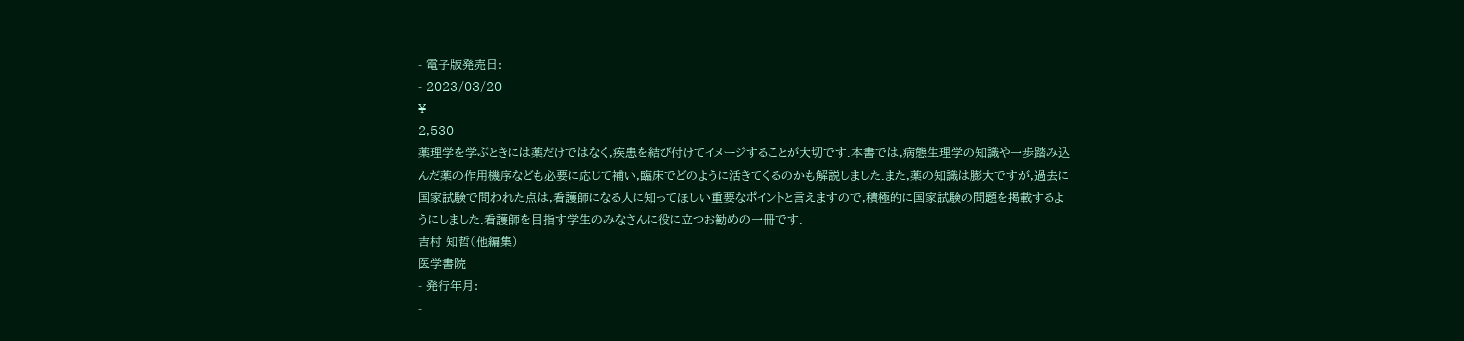- 電子版発売日:
- 2023/03/20
¥
2,530
薬理学を学ぶときには薬だけではなく,疾患を結び付けてイメージすることが大切です.本書では,病態生理学の知識や一歩踏み込んだ薬の作用機序なども必要に応じて補い,臨床でどのように活きてくるのかも解説しました.また,薬の知識は膨大ですが,過去に国家試験で問われた点は,看護師になる人に知ってほしい重要なポイントと言えますので,積極的に国家試験の問題を掲載するようにしました.看護師を目指す学生のみなさんに役に立つお勧めの一冊です.
吉村 知哲(他編集)
医学書院
- 発行年月:
-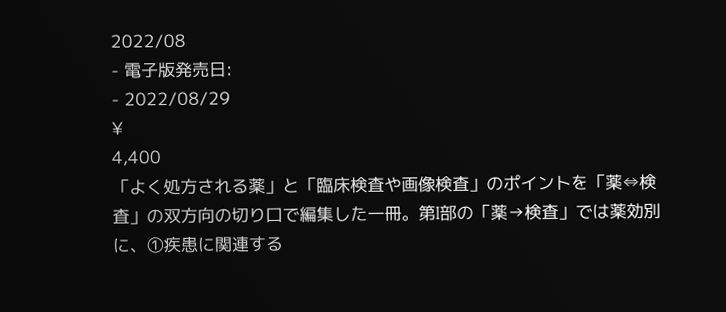2022/08
- 電子版発売日:
- 2022/08/29
¥
4,400
「よく処方される薬」と「臨床検査や画像検査」のポイントを「薬⇔検査」の双方向の切り口で編集した一冊。第I部の「薬→検査」では薬効別に、①疾患に関連する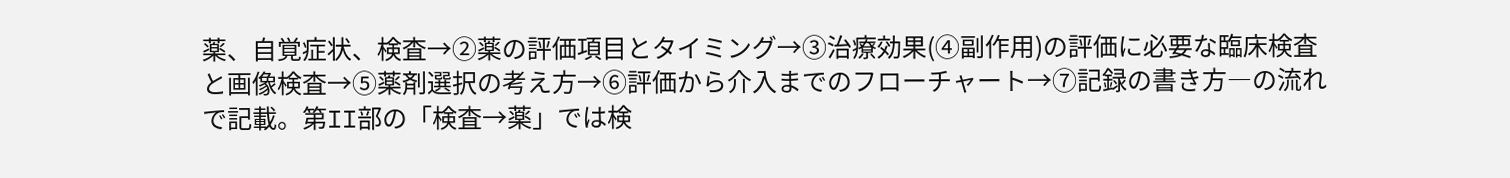薬、自覚症状、検査→②薬の評価項目とタイミング→③治療効果(④副作用)の評価に必要な臨床検査と画像検査→⑤薬剤選択の考え方→⑥評価から介入までのフローチャート→⑦記録の書き方―の流れで記載。第II部の「検査→薬」では検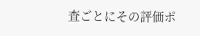査ごとにその評価ポ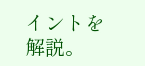イントを解説。